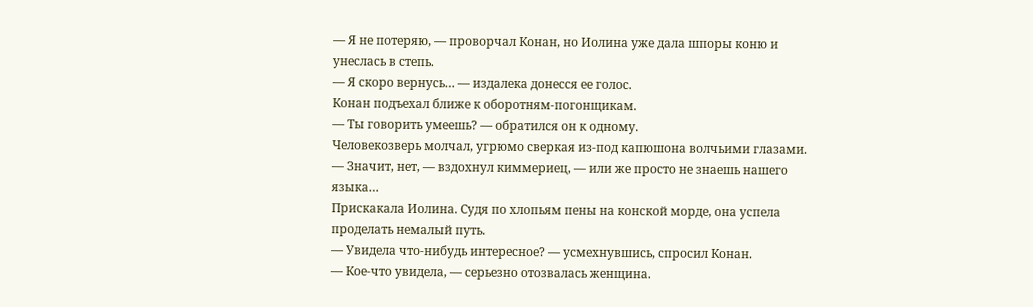— Я не потеряю, — проворчал Конан, но Иолина уже дала шпоры коню и унеслась в степь.
— Я скоро вернусь… — издалека донесся ее голос.
Конан подъехал ближе к оборотням-погонщикам.
— Ты говорить умеешь? — обратился он к одному.
Человекозверь молчал, угрюмо сверкая из-под капюшона волчьими глазами.
— Значит, нет, — вздохнул киммериец, — или же просто не знаешь нашего языка…
Прискакала Иолина. Судя по хлопьям пены на конской морде, она успела проделать немалый путь.
— Увидела что-нибудь интересное? — усмехнувшись, спросил Конан.
— Кое-что увидела, — серьезно отозвалась женщина.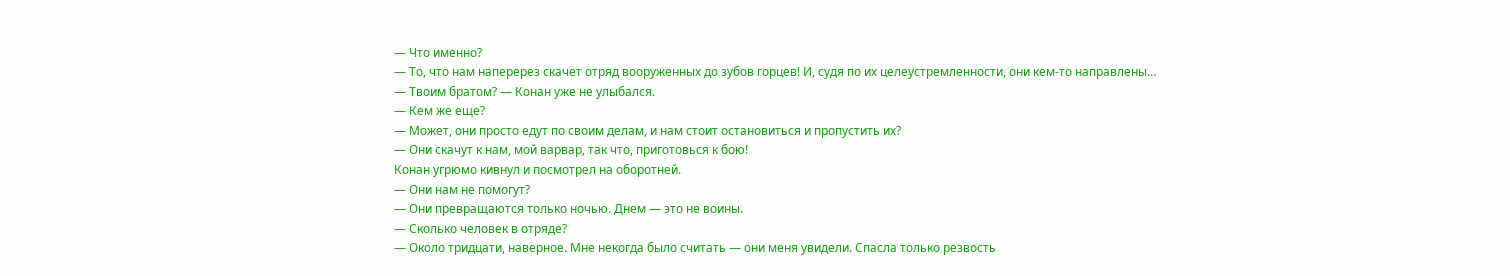— Что именно?
— То, что нам наперерез скачет отряд вооруженных до зубов горцев! И, судя по их целеустремленности, они кем-то направлены…
— Твоим братом? — Конан уже не улыбался.
— Кем же еще?
— Может, они просто едут по своим делам, и нам стоит остановиться и пропустить их?
— Они скачут к нам, мой варвар, так что, приготовься к бою!
Конан угрюмо кивнул и посмотрел на оборотней.
— Они нам не помогут?
— Они превращаются только ночью. Днем — это не воины.
— Сколько человек в отряде?
— Около тридцати, наверное. Мне некогда было считать — они меня увидели. Спасла только резвость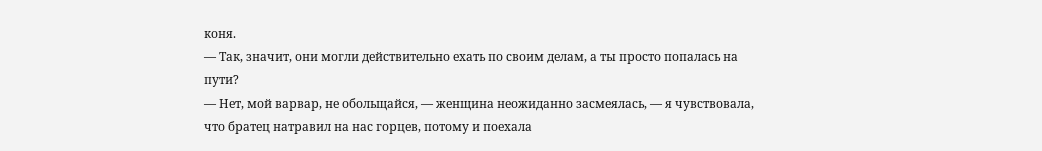коня.
— Так, значит, они могли действительно ехать по своим делам, а ты просто попалась на пути?
— Нет, мой варвар, не обольщайся, — женщина неожиданно засмеялась, — я чувствовала, что братец натравил на нас горцев, потому и поехала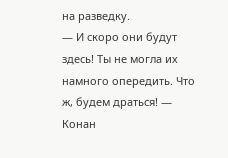на разведку.
— И скоро они будут здесь! Ты не могла их намного опередить. Что ж, будем драться! — Конан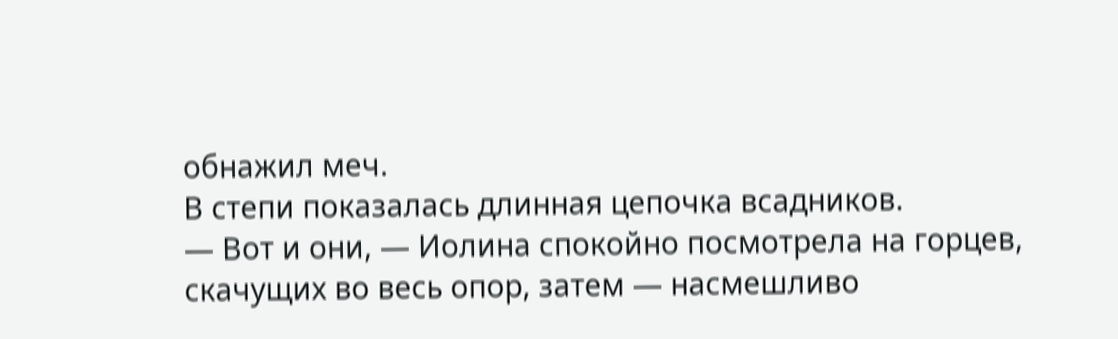обнажил меч.
В степи показалась длинная цепочка всадников.
— Вот и они, — Иолина спокойно посмотрела на горцев, скачущих во весь опор, затем — насмешливо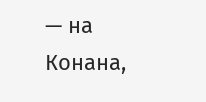— на Конана,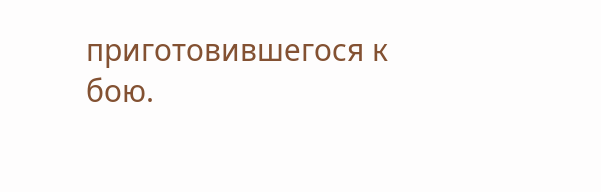приготовившегося к бою.